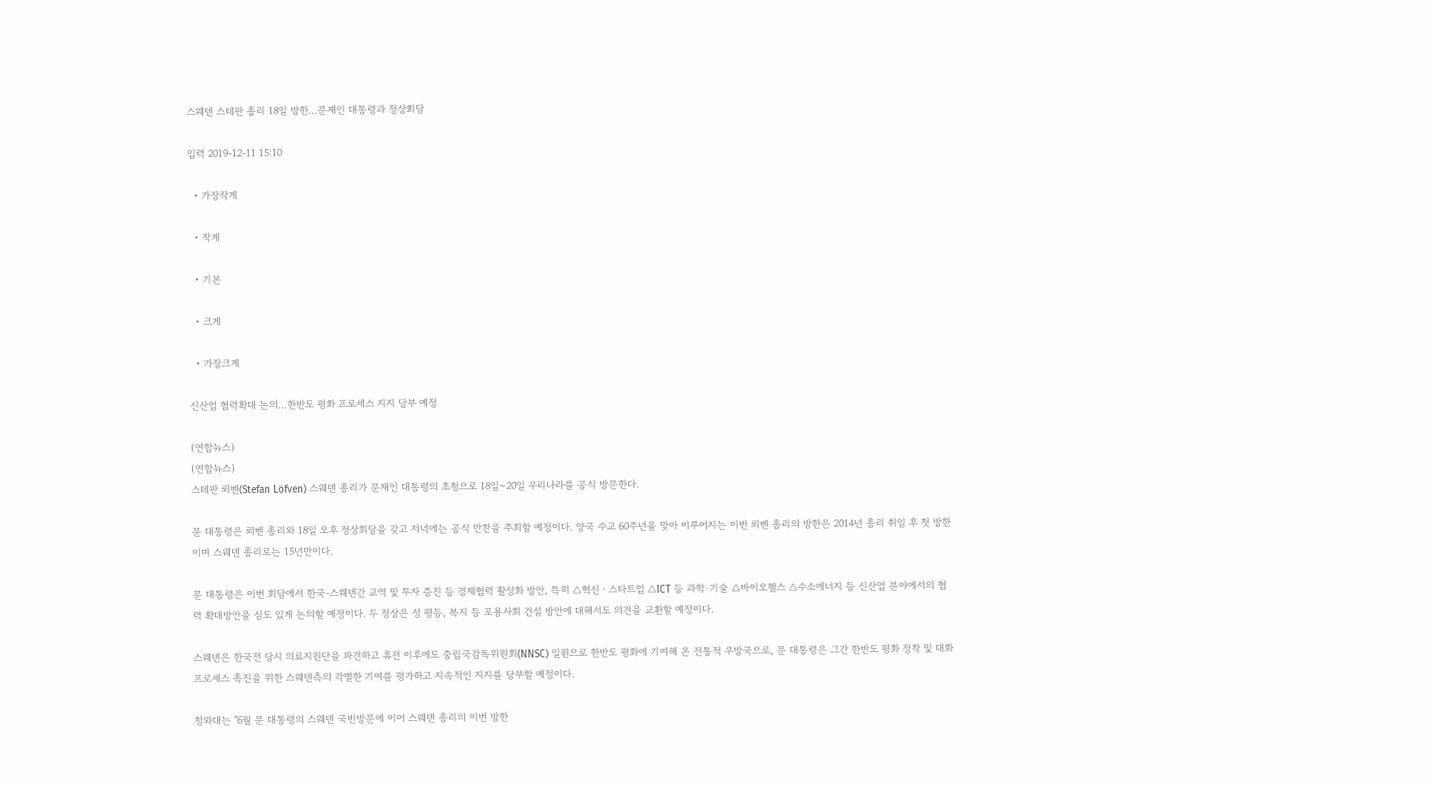스웨덴 스테판 총리 18일 방한...문재인 대통령과 정상회담

입력 2019-12-11 15:10

  • 가장작게

  • 작게

  • 기본

  • 크게

  • 가장크게

신산업 협력확대 논의...한반도 평화 프로세스 지지 당부 예정

(연합뉴스)
(연합뉴스)
스테판 뢰벤(Stefan Löfven) 스웨덴 총리가 문재인 대통령의 초청으로 18일~20일 우리나라를 공식 방문한다.

문 대통령은 뢰벤 총리와 18일 오후 정상회담을 갖고 저녁에는 공식 만찬을 주최할 예정이다. 양국 수교 60주년을 맞아 이루어지는 이번 뢰벤 총리의 방한은 2014년 총리 취임 후 첫 방한이며 스웨덴 총리로는 15년만이다.

문 대통령은 이번 회담에서 한국-스웨덴간 교역 및 투자 증진 등 경제협력 활성화 방안, 특히 △혁신ㆍ스타트업 △ICT 등 과학·기술 △바이오헬스 △수소에너지 등 신산업 분야에서의 협력 확대방안을 심도 있게 논의할 예정이다. 두 정상은 성 평등, 복지 등 포용사회 건설 방안에 대해서도 의견을 교환할 예정이다.

스웨덴은 한국전 당시 의료지원단을 파견하고 휴전 이후에도 중립국감독위원회(NNSC) 일원으로 한반도 평화에 기여해 온 전통적 우방국으로, 문 대통령은 그간 한반도 평화 정착 및 대화 프로세스 촉진을 위한 스웨덴측의 각별한 기여를 평가하고 지속적인 지지를 당부할 예정이다.

청와대는 "6월 문 대통령의 스웨덴 국빈방문에 이어 스웨덴 총리의 이번 방한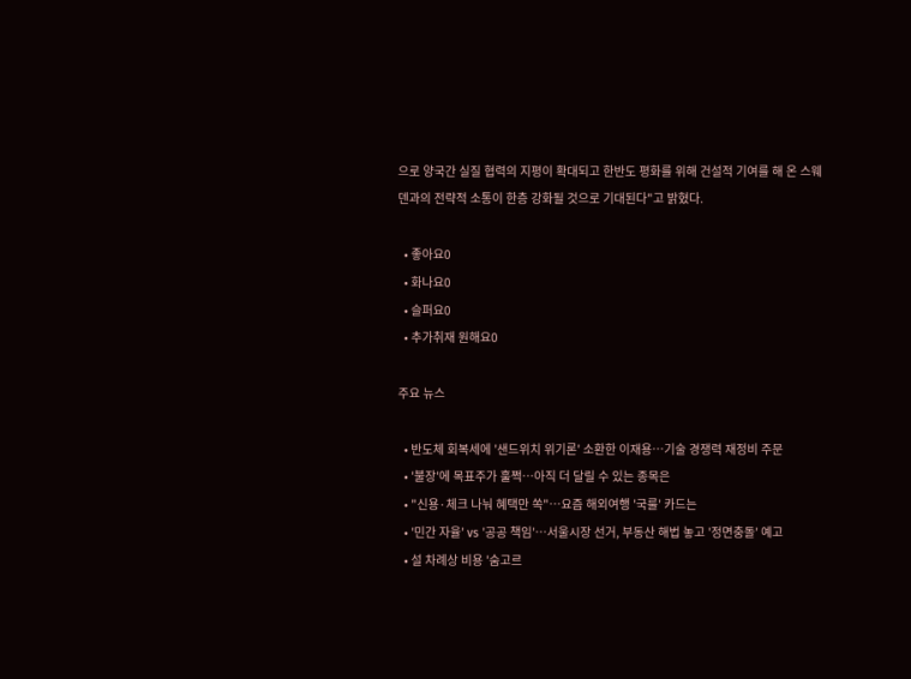으로 양국간 실질 협력의 지평이 확대되고 한반도 평화를 위해 건설적 기여를 해 온 스웨덴과의 전략적 소통이 한층 강화될 것으로 기대된다"고 밝혔다.

  • 좋아요0
  • 화나요0
  • 슬퍼요0
  • 추가취재 원해요0

주요 뉴스

  • 반도체 회복세에 '샌드위치 위기론' 소환한 이재용⋯기술 경쟁력 재정비 주문
  • '불장'에 목표주가 훌쩍…아직 더 달릴 수 있는 종목은
  • "신용·체크 나눠 혜택만 쏙"…요즘 해외여행 '국룰' 카드는
  • '민간 자율' vs '공공 책임'…서울시장 선거, 부동산 해법 놓고 '정면충돌' 예고
  • 설 차례상 비용 '숨고르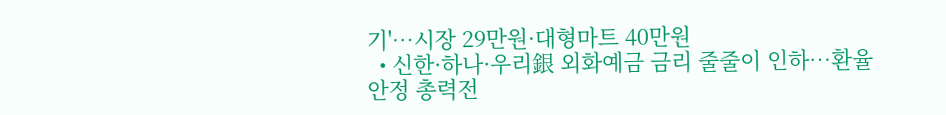기'…시장 29만원·대형마트 40만원
  • 신한·하나·우리銀 외화예금 금리 줄줄이 인하…환율 안정 총력전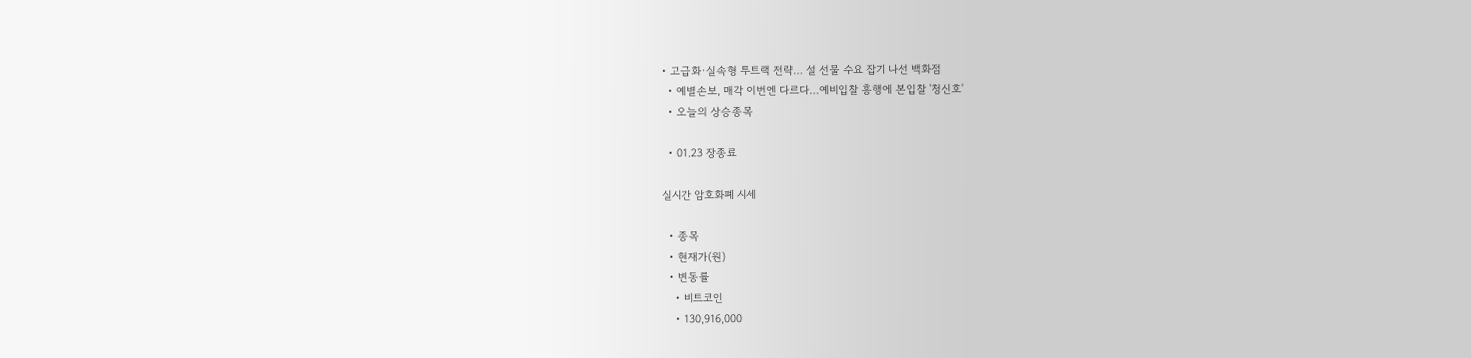• 고급화·실속형 투트랙 전략… 설 선물 수요 잡기 나선 백화점
  • 예별손보, 매각 이번엔 다르다…예비입찰 흥행에 본입찰 '청신호'
  • 오늘의 상승종목

  • 01.23 장종료

실시간 암호화폐 시세

  • 종목
  • 현재가(원)
  • 변동률
    • 비트코인
    • 130,916,000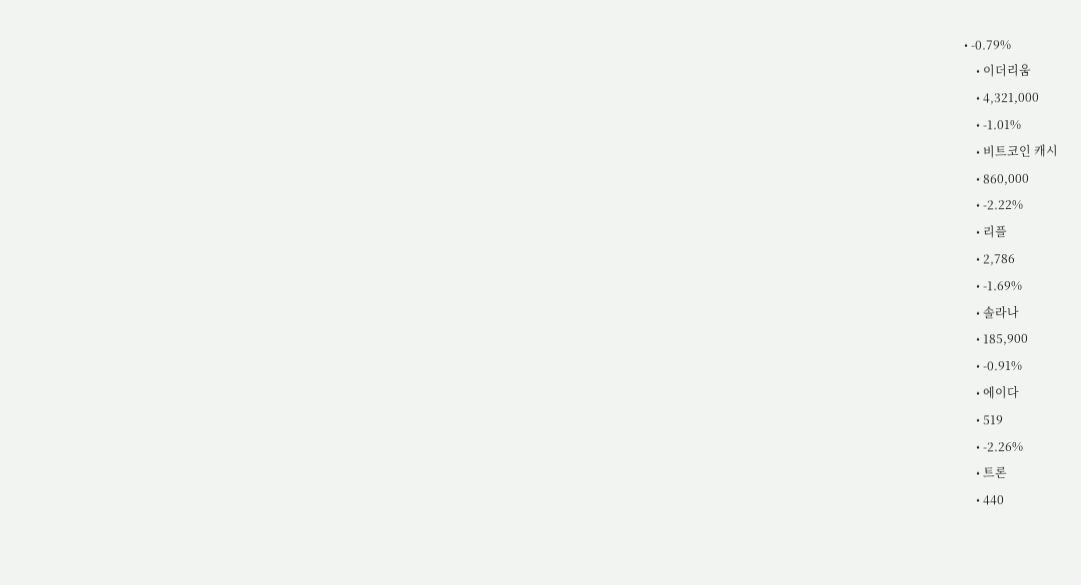• -0.79%
    • 이더리움
    • 4,321,000
    • -1.01%
    • 비트코인 캐시
    • 860,000
    • -2.22%
    • 리플
    • 2,786
    • -1.69%
    • 솔라나
    • 185,900
    • -0.91%
    • 에이다
    • 519
    • -2.26%
    • 트론
    • 440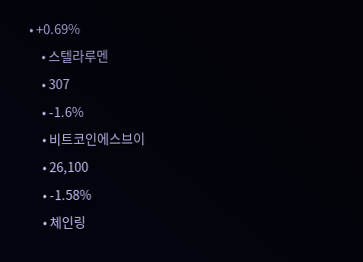• +0.69%
    • 스텔라루멘
    • 307
    • -1.6%
    • 비트코인에스브이
    • 26,100
    • -1.58%
    • 체인링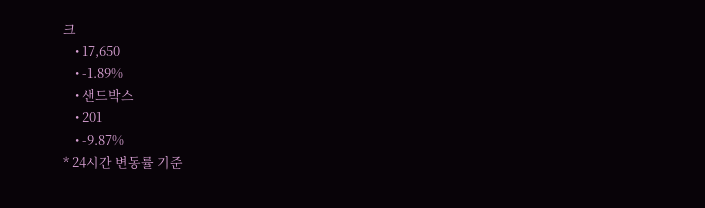크
    • 17,650
    • -1.89%
    • 샌드박스
    • 201
    • -9.87%
* 24시간 변동률 기준